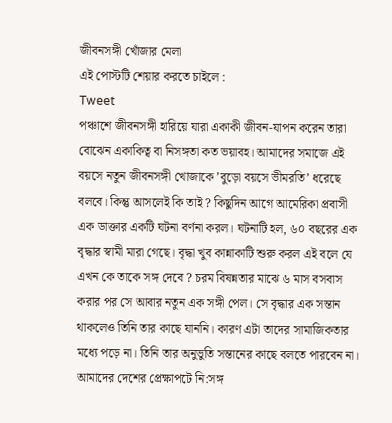জীবনসঙ্গী খোঁজার মেলা
এই পোস্টটি শেয়ার করতে চাইলে :
Tweet
পঞ্চাশে জীবনসঙ্গী হারিয়ে যারা একাকী জীবন-যাপন করেন তারা বোঝেন একাকিত্ব বা নিসঙ্গতা কত ভয়াবহ। আমাদের সমাজে এই বয়সে নতুন জীবনসঙ্গী খোজাকে ’বুড়ো বয়সে ভীমরতি’ ধরেছে বলবে। কিন্তু আসলেই কি তাই ? কিছুদিন আগে আমেরিকা প্রবাসী এক ডাক্তার একটি ঘটনা বর্ণনা করল। ঘটনাটি হল, ৬০ বছরের এক বৃদ্ধার স্বামী মারা গেছে। বৃদ্ধা খুব কান্নাকাটি শুরু করল এই বলে যে এখন কে তাকে সঙ্গ দেবে ? চরম বিষন্নতার মাঝে ৬ মাস বসবাস করার পর সে আবার নতুন এক সঙ্গী পেল। সে বৃদ্ধার এক সন্তান থাকলেও তিনি তার কাছে যাননি। কারণ এটা তাদের সামাজিকতার মধ্যে পড়ে না। তিনি তার অনুভুতি সন্তানের কাছে বলতে পারবেন না। আমাদের দেশের প্রেক্ষাপটে নি:সঙ্গ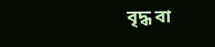বৃদ্ধ বা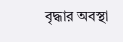বৃদ্ধার অবস্থা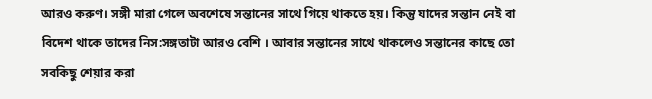আরও করুণ। সঙ্গী মারা গেলে অবশেষে সন্তানের সাথে গিয়ে থাকতে হয়। কিন্তু যাদের সন্তান নেই বা বিদেশ থাকে তাদের নিস:সঙ্গতাটা আরও বেশি । আবার সন্তানের সাথে থাকলেও সন্তানের কাছে তো সবকিছু শেয়ার করা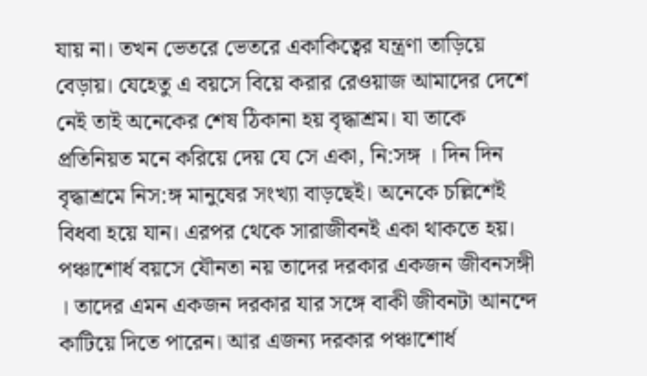যায় না। তখন ভেতরে ভেতরে একাকিত্বের যন্ত্রণা তাড়িয়ে বেড়ায়। যেহেতু এ বয়সে বিয়ে করার রেওয়াজ আমাদের দেশে নেই তাই অনেকের শেষ ঠিকানা হয় বৃদ্ধাশ্রম। যা তাকে প্রতিনিয়ত মনে করিয়ে দেয় যে সে একা, নি:সঙ্গ । দিন দিন বৃদ্ধাশ্রমে নিস:ঙ্গ মানুষের সংখ্যা বাড়ছেই। অনেকে চল্লিশেই বিধবা হয়ে যান। এরপর থেকে সারাজীবনই একা থাকতে হয়। পঞ্চাশোর্ধ বয়সে যৌনতা নয় তাদের দরকার একজন জীবনসঙ্গী । তাদের এমন একজন দরকার যার সঙ্গে বাকী জীবনটা আনন্দে কাটিয়ে দিতে পারেন। আর এজন্য দরকার পঞ্চাশোর্ধ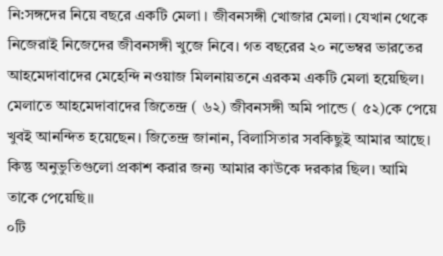নি:সঙ্গদের নিয়ে বছরে একটি মেলা । জীবনসঙ্গী খোজার মেলা। যেখান থেকে নিজেরাই নিজেদের জীবনসঙ্গী খুজে নিবে। গত বছরের ২০ নভেম্বর ভারতের আহমেদাবাদের মেহেন্দি নওয়াজ মিলনায়তনে এরকম একটি মেলা হয়েছিল। মেলাতে আহমেদাবাদের জিতেন্দ্র ( ৬২) জীবনসঙ্গী অমি পান্ডে ( ৫২)কে পেয়ে খুবই আনন্দিত হয়েছেন। জিতেন্দ্র জানান, বিলাসিতার সবকিছুই আমার আছে। কিন্তু অনুভুতিগুলো প্রকাশ করার জন্য আমার কাউকে দরকার ছিল। আমি তাকে পেয়েছি।।
০টি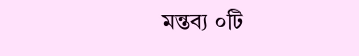মন্তব্য ০টি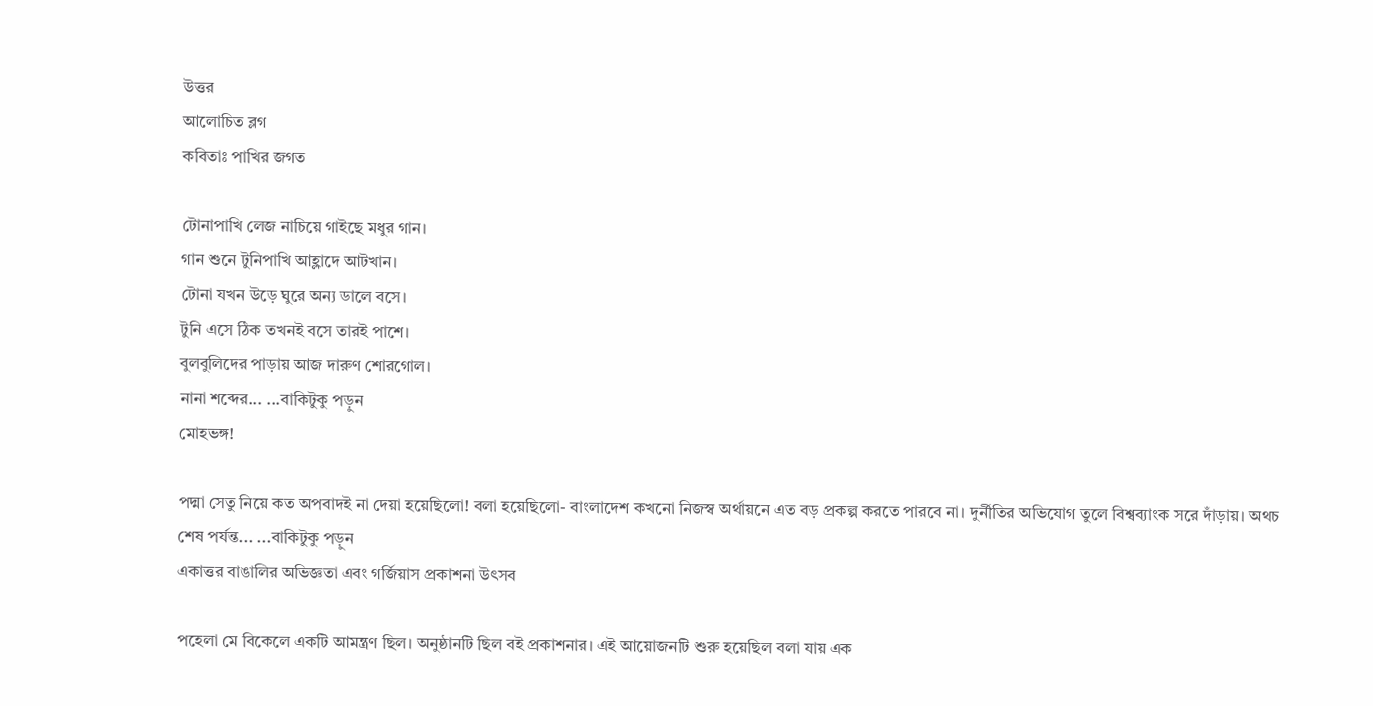উত্তর
আলোচিত ব্লগ
কবিতাঃ পাখির জগত

টোনাপাখি লেজ নাচিয়ে গাইছে মধুর গান।
গান শুনে টুনিপাখি আহ্লাদে আটখান।
টোনা যখন উড়ে ঘুরে অন্য ডালে বসে।
টুনি এসে ঠিক তখনই বসে তারই পাশে।
বুলবুলিদের পাড়ায় আজ দারুণ শোরগোল।
নানা শব্দের... ...বাকিটুকু পড়ুন
মোহভঙ্গ!

পদ্মা সেতু নিয়ে কত অপবাদই না দেয়া হয়েছিলো! বলা হয়েছিলো- বাংলাদেশ কখনো নিজস্ব অর্থায়নে এত বড় প্রকল্প করতে পারবে না। দুর্নীতির অভিযোগ তুলে বিশ্বব্যাংক সরে দাঁড়ায়। অথচ শেষ পর্যন্ত... ...বাকিটুকু পড়ুন
একাত্তর বাঙালির অভিজ্ঞতা এবং গর্জিয়াস প্রকাশনা উৎসব

পহেলা মে বিকেলে একটি আমন্ত্রণ ছিল। অনুষ্ঠানটি ছিল বই প্রকাশনার। এই আয়োজনটি শুরু হয়েছিল বলা যায় এক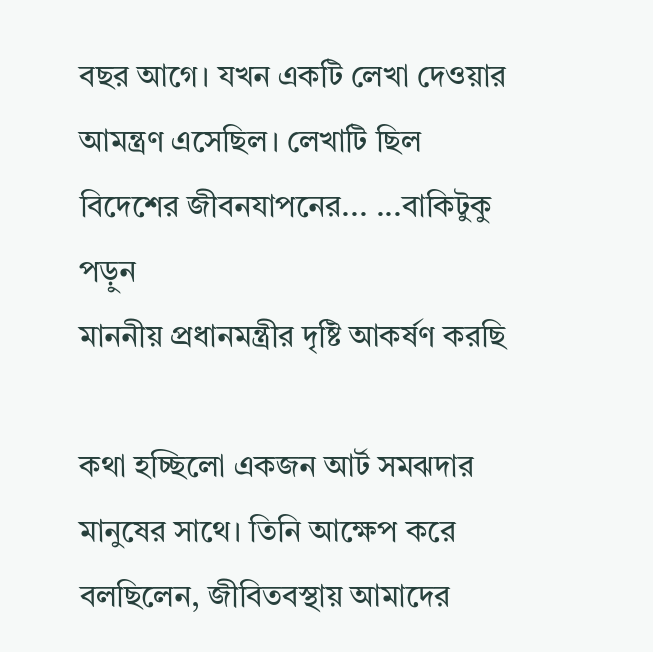বছর আগে। যখন একটি লেখা দেওয়ার আমন্ত্রণ এসেছিল। লেখাটি ছিল বিদেশের জীবনযাপনের... ...বাকিটুকু পড়ুন
মাননীয় প্রধানমন্ত্রীর দৃষ্টি আকর্ষণ করছি

কথা হচ্ছিলো একজন আর্ট সমঝদার মানুষের সাথে। তিনি আক্ষেপ করে বলছিলেন, জীবিতবস্থায় আমাদের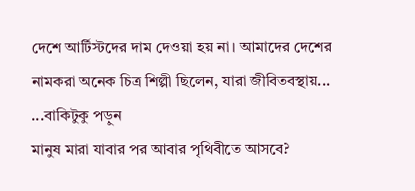দেশে আর্টিস্টদের দাম দেওয়া হয় না। আমাদের দেশের নামকরা অনেক চিত্র শিল্পী ছিলেন, যারা জীবিতবস্থায়... ...বাকিটুকু পড়ুন
মানুষ মারা যাবার পর আবার পৃথিবীতে আসবে?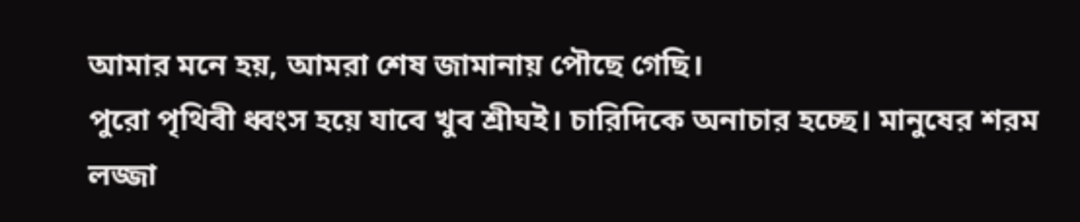আমার মনে হয়, আমরা শেষ জামানায় পৌছে গেছি।
পুরো পৃথিবী ধ্বংস হয়ে যাবে খুব শ্রীঘই। চারিদিকে অনাচার হচ্ছে। মানুষের শরম লজ্জা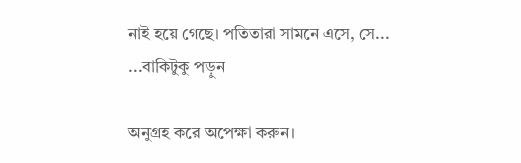নাই হয়ে গেছে। পতিতারা সামনে এসে, সে... ...বাকিটুকু পড়ুন

অনুগ্রহ করে অপেক্ষা করুন।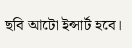ছবি আটো ইন্সার্ট হবে।